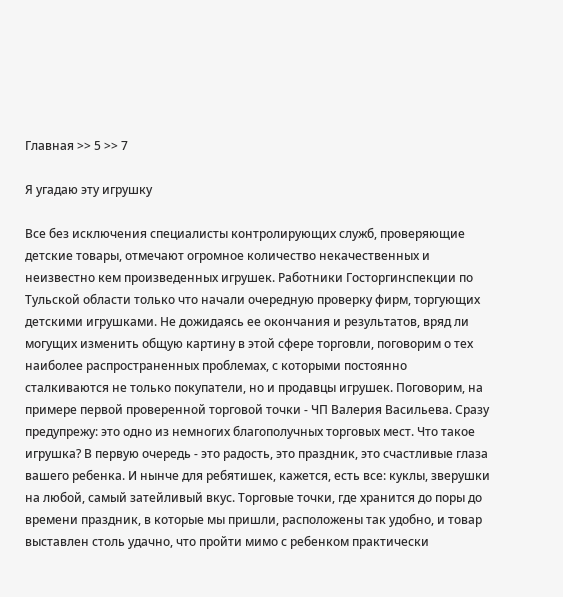Главная >> 5 >> 7

Я угадаю эту игрушку

Все без исключения специалисты контролирующих служб, проверяющие детские товары, отмечают огромное количество некачественных и неизвестно кем произведенных игрушек. Работники Госторгинспекции по Тульской области только что начали очередную проверку фирм, торгующих детскими игрушками. Не дожидаясь ее окончания и результатов, вряд ли могущих изменить общую картину в этой сфере торговли, поговорим о тех наиболее распространенных проблемах, с которыми постоянно сталкиваются не только покупатели, но и продавцы игрушек. Поговорим, на примере первой проверенной торговой точки - ЧП Валерия Васильева. Сразу предупрежу: это одно из немногих благополучных торговых мест. Что такое игрушка? В первую очередь - это радость, это праздник, это счастливые глаза вашего ребенка. И нынче для ребятишек, кажется, есть все: куклы, зверушки на любой, самый затейливый вкус. Торговые точки, где хранится до поры до времени праздник, в которые мы пришли, расположены так удобно, и товар выставлен столь удачно, что пройти мимо с ребенком практически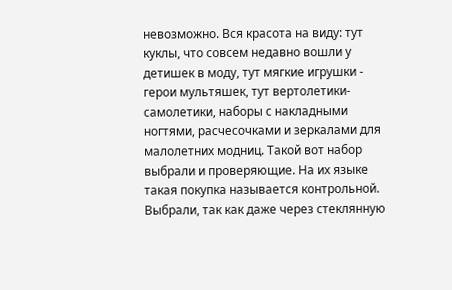невозможно. Вся красота на виду: тут куклы, что совсем недавно вошли у детишек в моду, тут мягкие игрушки - герои мультяшек, тут вертолетики-самолетики, наборы с накладными ногтями, расчесочками и зеркалами для малолетних модниц. Такой вот набор выбрали и проверяющие. На их языке такая покупка называется контрольной. Выбрали, так как даже через стеклянную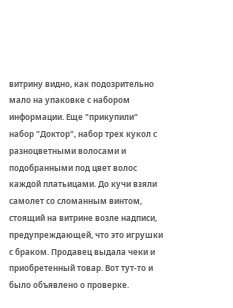витрину видно, как подозрительно мало на упаковке с набором информации. Еще "прикупили" набор "Доктор", набор трех кукол с разноцветными волосами и подобранными под цвет волос каждой платьицами. До кучи взяли самолет со сломанным винтом, стоящий на витрине возле надписи, предупреждающей, что это игрушки с браком. Продавец выдала чеки и приобретенный товар. Вот тут-то и было объявлено о проверке.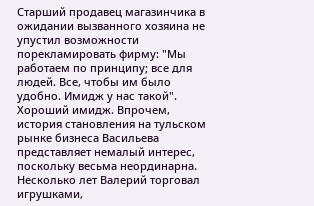Старший продавец магазинчика в ожидании вызванного хозяина не упустил возможности порекламировать фирму: "Мы работаем по принципу; все для людей. Все, чтобы им было удобно. Имидж у нас такой". Хороший имидж. Впрочем, история становления на тульском рынке бизнеса Васильева представляет немалый интерес, поскольку весьма неординарна. Несколько лет Валерий торговал игрушками,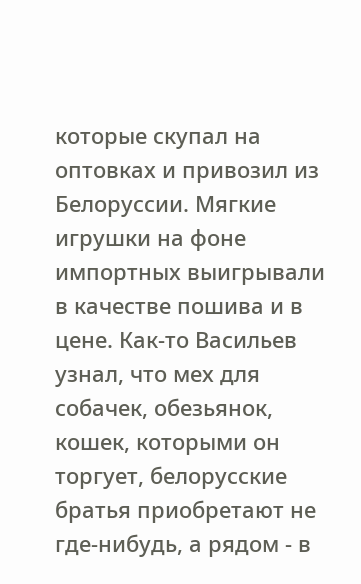которые скупал на оптовках и привозил из Белоруссии. Мягкие игрушки на фоне импортных выигрывали в качестве пошива и в цене. Как-то Васильев узнал, что мех для собачек, обезьянок, кошек, которыми он торгует, белорусские братья приобретают не где-нибудь, а рядом - в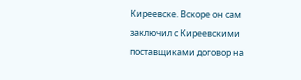Киреевске. Вскоре он сам заключил с Киреевскими поставщиками договор на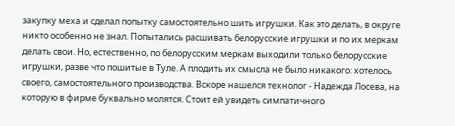закупку меха и сделал попытку самостоятельно шить игрушки. Как это делать, в округе никто особенно не знал. Попытались расшивать белорусские игрушки и по их меркам делать свои. Но, естественно, по белорусским меркам выходили только белорусские игрушки, разве что пошитые в Туле. А плодить их смысла не было никакого: хотелось своего, самостоятельного производства. Вскоре нашелся технолог - Надежда Лосева, на которую в фирме буквально молятся. Стоит ей увидеть симпатичного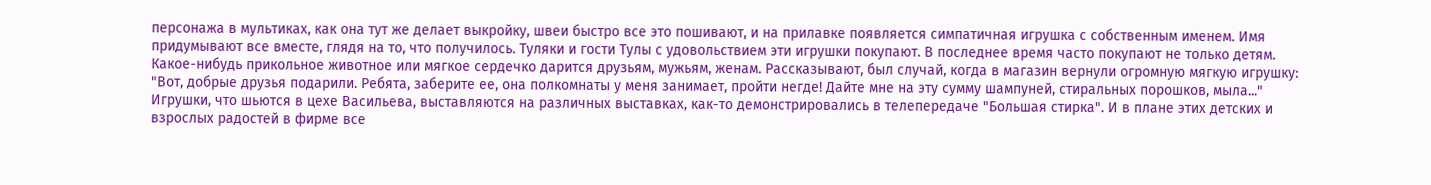персонажа в мультиках, как она тут же делает выкройку, швеи быстро все это пошивают, и на прилавке появляется симпатичная игрушка с собственным именем. Имя придумывают все вместе, глядя на то, что получилось. Туляки и гости Тулы с удовольствием эти игрушки покупают. В последнее время часто покупают не только детям. Какое-нибудь прикольное животное или мягкое сердечко дарится друзьям, мужьям, женам. Рассказывают, был случай, когда в магазин вернули огромную мягкую игрушку: "Вот, добрые друзья подарили. Ребята, заберите ее, она полкомнаты у меня занимает, пройти негде! Дайте мне на эту сумму шампуней, стиральных порошков, мыла..." Игрушки, что шьются в цехе Васильева, выставляются на различных выставках, как-то демонстрировались в телепередаче "Большая стирка". И в плане этих детских и взрослых радостей в фирме все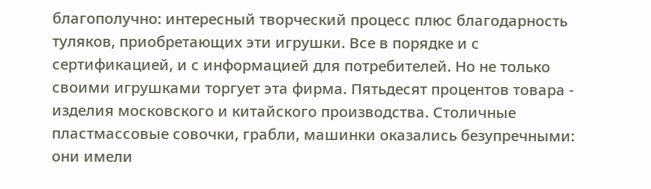благополучно: интересный творческий процесс плюс благодарность туляков, приобретающих эти игрушки. Все в порядке и с сертификацией, и с информацией для потребителей. Но не только своими игрушками торгует эта фирма. Пятьдесят процентов товара - изделия московского и китайского производства. Столичные пластмассовые совочки, грабли, машинки оказались безупречными: они имели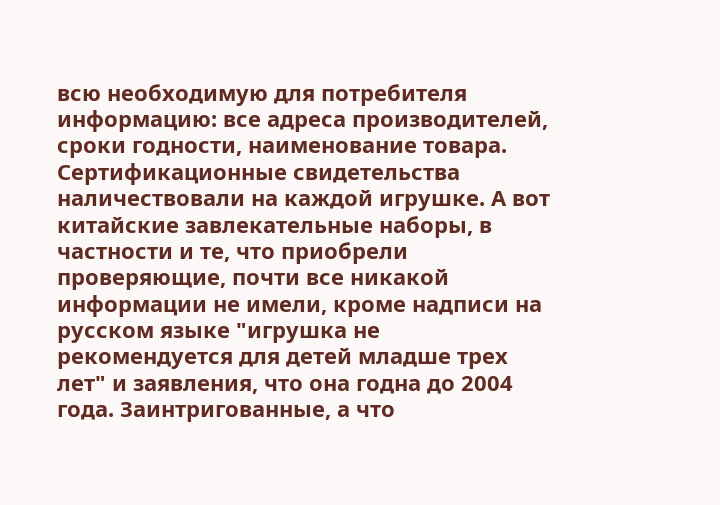всю необходимую для потребителя информацию: все адреса производителей, сроки годности, наименование товара. Сертификационные свидетельства наличествовали на каждой игрушке. А вот китайские завлекательные наборы, в частности и те, что приобрели проверяющие, почти все никакой информации не имели, кроме надписи на русском языке "игрушка не рекомендуется для детей младше трех лет" и заявления, что она годна до 2004 года. Заинтригованные, а что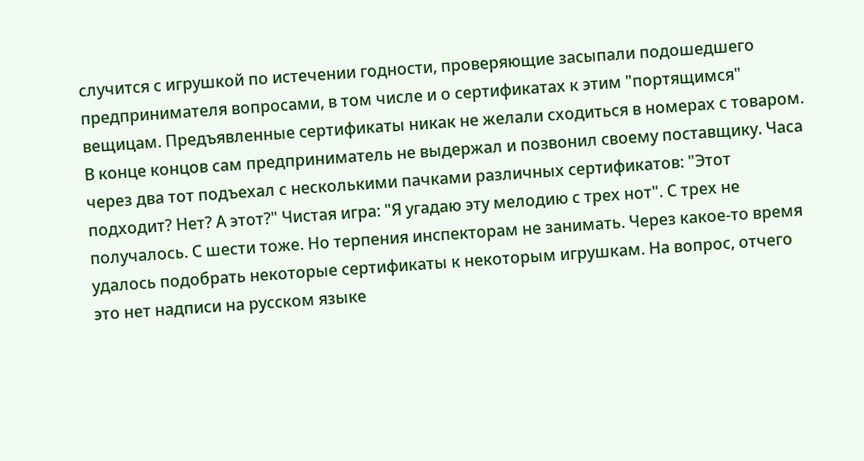случится с игрушкой по истечении годности, проверяющие засыпали подошедшего предпринимателя вопросами, в том числе и о сертификатах к этим "портящимся" вещицам. Предъявленные сертификаты никак не желали сходиться в номерах с товаром. В конце концов сам предприниматель не выдержал и позвонил своему поставщику. Часа через два тот подъехал с несколькими пачками различных сертификатов: "Этот подходит? Нет? А этот?" Чистая игра: "Я угадаю эту мелодию с трех нот". С трех не получалось. С шести тоже. Но терпения инспекторам не занимать. Через какое-то время удалось подобрать некоторые сертификаты к некоторым игрушкам. На вопрос, отчего это нет надписи на русском языке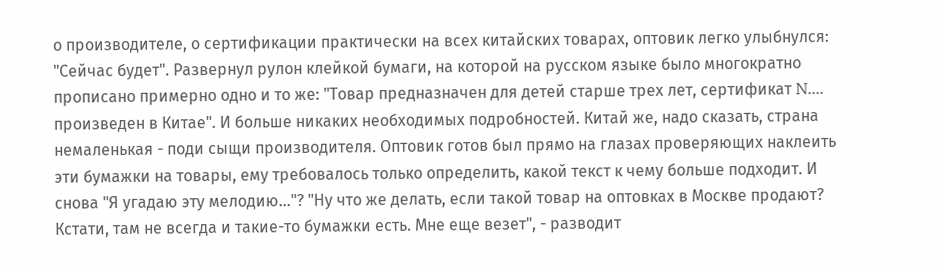о производителе, о сертификации практически на всех китайских товарах, оптовик легко улыбнулся: "Сейчас будет". Развернул рулон клейкой бумаги, на которой на русском языке было многократно прописано примерно одно и то же: "Товар предназначен для детей старше трех лет, сертификат N.... произведен в Китае". И больше никаких необходимых подробностей. Китай же, надо сказать, страна немаленькая - поди сыщи производителя. Оптовик готов был прямо на глазах проверяющих наклеить эти бумажки на товары, ему требовалось только определить, какой текст к чему больше подходит. И снова "Я угадаю эту мелодию..."? "Ну что же делать, если такой товар на оптовках в Москве продают? Кстати, там не всегда и такие-то бумажки есть. Мне еще везет", - разводит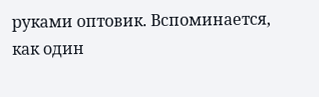руками оптовик. Вспоминается, как один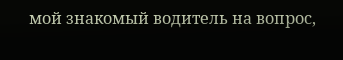мой знакомый водитель на вопрос,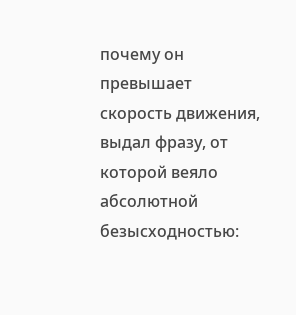почему он превышает скорость движения, выдал фразу, от которой веяло абсолютной безысходностью: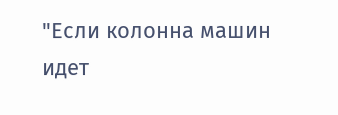"Если колонна машин идет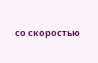со скоростью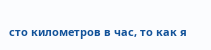сто километров в час, то как я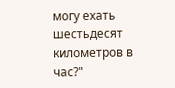могу ехать шестьдесят километров в час?"